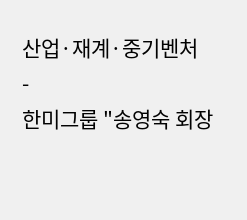산업·재계·중기벤처
-
한미그룹 "송영숙 회장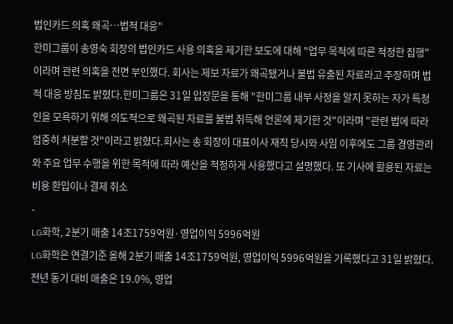법인카드 의혹 왜곡…법적 대응"
한미그룹이 송영숙 회장의 법인카드 사용 의혹을 제기한 보도에 대해 "업무 목적에 따른 적정한 집행"이라며 관련 의혹을 전면 부인했다. 회사는 제보 자료가 왜곡됐거나 불법 유출된 자료라고 주장하며 법적 대응 방침도 밝혔다.한미그룹은 31일 입장문을 통해 "한미그룹 내부 사정을 알지 못하는 자가 특정인을 모욕하기 위해 의도적으로 왜곡된 자료를 불법 취득해 언론에 제기한 것"이라며 "관련 법에 따라 엄중히 처분할 것"이라고 밝혔다.회사는 송 회장이 대표이사 재직 당시와 사임 이후에도 그룹 경영관리와 주요 업무 수행을 위한 목적에 따라 예산을 적정하게 사용했다고 설명했다. 또 기사에 활용된 자료는 비용 환입이나 결제 취소
-
LG화학, 2분기 매출 14조1759억원·영업이익 5996억원
LG화학은 연결기준 올해 2분기 매출 14조1759억원, 영업이익 5996억원을 기록했다고 31일 밝혔다.전년 동기 대비 매출은 19.0%, 영업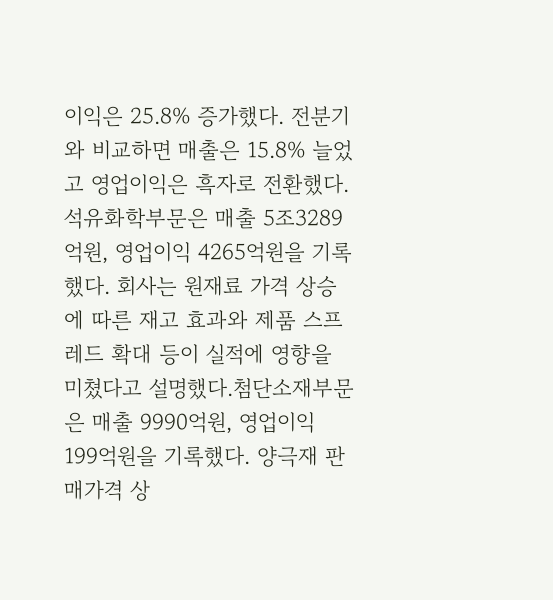이익은 25.8% 증가했다. 전분기와 비교하면 매출은 15.8% 늘었고 영업이익은 흑자로 전환했다.석유화학부문은 매출 5조3289억원, 영업이익 4265억원을 기록했다. 회사는 원재료 가격 상승에 따른 재고 효과와 제품 스프레드 확대 등이 실적에 영향을 미쳤다고 설명했다.첨단소재부문은 매출 9990억원, 영업이익 199억원을 기록했다. 양극재 판매가격 상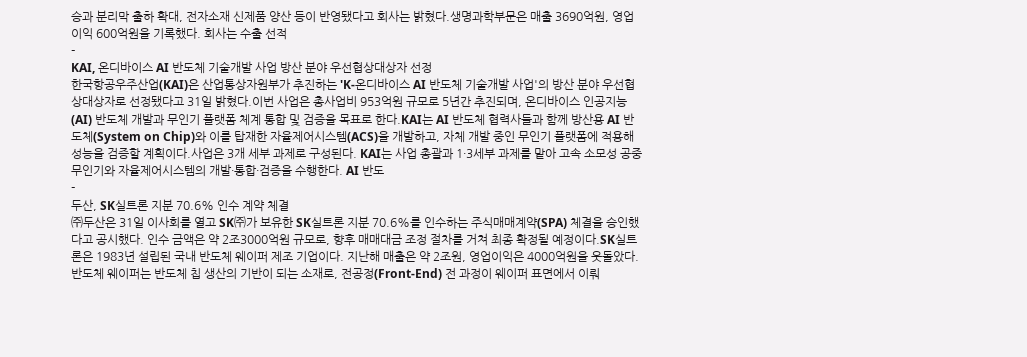승과 분리막 출하 확대, 전자소재 신제품 양산 등이 반영됐다고 회사는 밝혔다.생명과학부문은 매출 3690억원, 영업이익 600억원을 기록했다. 회사는 수출 선적
-
KAI, 온디바이스 AI 반도체 기술개발 사업 방산 분야 우선협상대상자 선정
한국항공우주산업(KAI)은 산업통상자원부가 추진하는 'K-온디바이스 AI 반도체 기술개발 사업'의 방산 분야 우선협상대상자로 선정됐다고 31일 밝혔다.이번 사업은 총사업비 953억원 규모로 5년간 추진되며, 온디바이스 인공지능(AI) 반도체 개발과 무인기 플랫폼 체계 통합 및 검증을 목표로 한다.KAI는 AI 반도체 협력사들과 함께 방산용 AI 반도체(System on Chip)와 이를 탑재한 자율제어시스템(ACS)을 개발하고, 자체 개발 중인 무인기 플랫폼에 적용해 성능을 검증할 계획이다.사업은 3개 세부 과제로 구성된다. KAI는 사업 총괄과 1·3세부 과제를 맡아 고속 소모성 공중 무인기와 자율제어시스템의 개발·통합·검증을 수행한다. AI 반도
-
두산, SK실트론 지분 70.6% 인수 계약 체결
㈜두산은 31일 이사회를 열고 SK㈜가 보유한 SK실트론 지분 70.6%를 인수하는 주식매매계약(SPA) 체결을 승인했다고 공시했다. 인수 금액은 약 2조3000억원 규모로, 향후 매매대금 조정 절차를 거쳐 최종 확정될 예정이다.SK실트론은 1983년 설립된 국내 반도체 웨이퍼 제조 기업이다. 지난해 매출은 약 2조원, 영업이익은 4000억원을 웃돌았다.반도체 웨이퍼는 반도체 칩 생산의 기반이 되는 소재로, 전공정(Front-End) 전 과정이 웨이퍼 표면에서 이뤄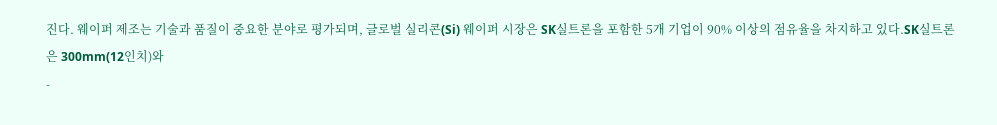진다. 웨이퍼 제조는 기술과 품질이 중요한 분야로 평가되며, 글로벌 실리콘(Si) 웨이퍼 시장은 SK실트론을 포함한 5개 기업이 90% 이상의 점유율을 차지하고 있다.SK실트론은 300mm(12인치)와
-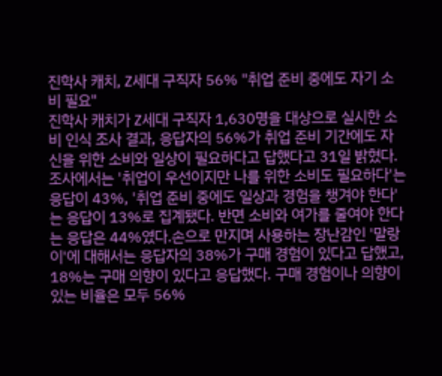진학사 캐치, Z세대 구직자 56% "취업 준비 중에도 자기 소비 필요"
진학사 캐치가 Z세대 구직자 1,630명을 대상으로 실시한 소비 인식 조사 결과, 응답자의 56%가 취업 준비 기간에도 자신을 위한 소비와 일상이 필요하다고 답했다고 31일 밝혔다.조사에서는 '취업이 우선이지만 나를 위한 소비도 필요하다'는 응답이 43%, '취업 준비 중에도 일상과 경험을 챙겨야 한다'는 응답이 13%로 집계됐다. 반면 소비와 여가를 줄여야 한다는 응답은 44%였다.손으로 만지며 사용하는 장난감인 '말랑이'에 대해서는 응답자의 38%가 구매 경험이 있다고 답했고, 18%는 구매 의향이 있다고 응답했다. 구매 경험이나 의향이 있는 비율은 모두 56%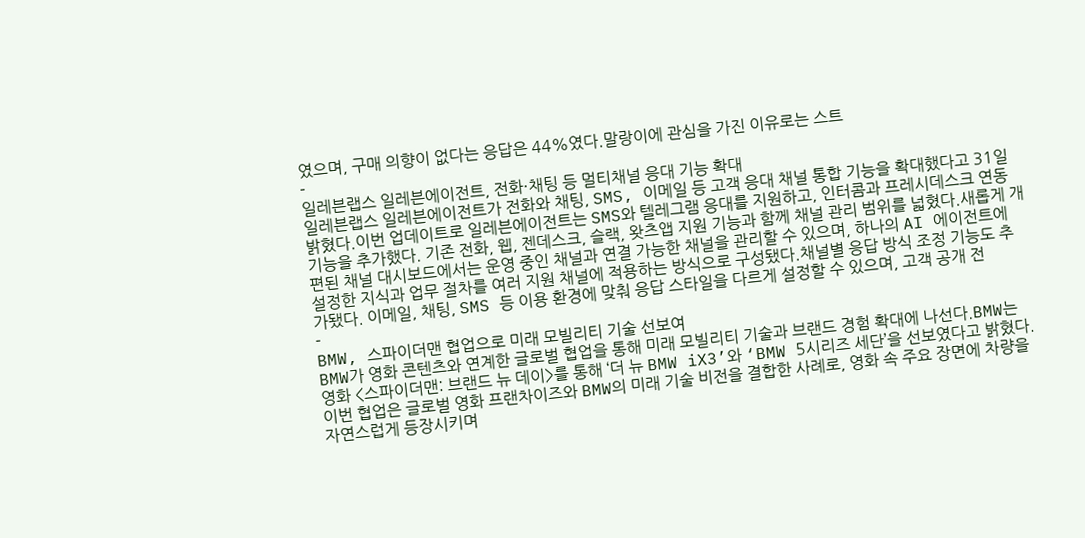였으며, 구매 의향이 없다는 응답은 44%였다.말랑이에 관심을 가진 이유로는 스트
-
일레븐랩스 일레븐에이전트, 전화·채팅 등 멀티채널 응대 기능 확대
일레븐랩스 일레븐에이전트가 전화와 채팅, SMS, 이메일 등 고객 응대 채널 통합 기능을 확대했다고 31일 밝혔다.이번 업데이트로 일레븐에이전트는 SMS와 텔레그램 응대를 지원하고, 인터콤과 프레시데스크 연동 기능을 추가했다. 기존 전화, 웹, 젠데스크, 슬랙, 왓츠앱 지원 기능과 함께 채널 관리 범위를 넓혔다.새롭게 개편된 채널 대시보드에서는 운영 중인 채널과 연결 가능한 채널을 관리할 수 있으며, 하나의 AI 에이전트에 설정한 지식과 업무 절차를 여러 지원 채널에 적용하는 방식으로 구성됐다.채널별 응답 방식 조정 기능도 추가됐다. 이메일, 채팅, SMS 등 이용 환경에 맞춰 응답 스타일을 다르게 설정할 수 있으며, 고객 공개 전
-
BMW, 스파이더맨 협업으로 미래 모빌리티 기술 선보여
BMW가 영화 콘텐츠와 연계한 글로벌 협업을 통해 미래 모빌리티 기술과 브랜드 경험 확대에 나선다.BMW는 영화 <스파이더맨: 브랜드 뉴 데이>를 통해 ‘더 뉴 BMW iX3’와 ‘BMW 5시리즈 세단’을 선보였다고 밝혔다.이번 협업은 글로벌 영화 프랜차이즈와 BMW의 미래 기술 비전을 결합한 사례로, 영화 속 주요 장면에 차량을 자연스럽게 등장시키며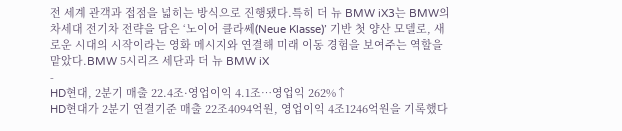전 세계 관객과 접점을 넓히는 방식으로 진행됐다.특히 더 뉴 BMW iX3는 BMW의 차세대 전기차 전략을 담은 ‘노이어 클라쎄(Neue Klasse)’ 기반 첫 양산 모델로, 새로운 시대의 시작이라는 영화 메시지와 연결해 미래 이동 경험을 보여주는 역할을 맡았다.BMW 5시리즈 세단과 더 뉴 BMW iX
-
HD현대, 2분기 매출 22.4조·영업이익 4.1조…영업익 262%↑
HD현대가 2분기 연결기준 매출 22조4094억원, 영업이익 4조1246억원을 기록했다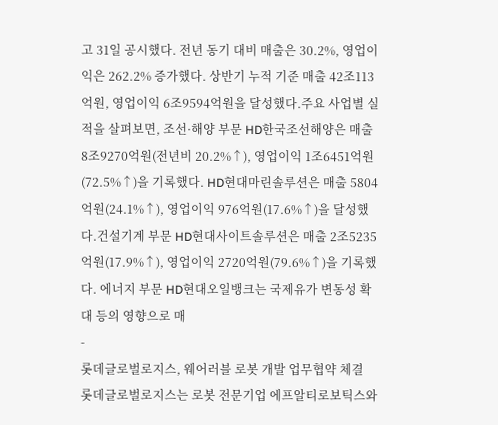고 31일 공시했다. 전년 동기 대비 매출은 30.2%, 영업이익은 262.2% 증가했다. 상반기 누적 기준 매출 42조113억원, 영업이익 6조9594억원을 달성했다.주요 사업별 실적을 살펴보면, 조선·해양 부문 HD한국조선해양은 매출 8조9270억원(전년비 20.2%↑), 영업이익 1조6451억원(72.5%↑)을 기록했다. HD현대마린솔루션은 매출 5804억원(24.1%↑), 영업이익 976억원(17.6%↑)을 달성했다.건설기계 부문 HD현대사이트솔루션은 매출 2조5235억원(17.9%↑), 영업이익 2720억원(79.6%↑)을 기록했다. 에너지 부문 HD현대오일뱅크는 국제유가 변동성 확대 등의 영향으로 매
-
롯데글로벌로지스, 웨어러블 로봇 개발 업무협약 체결
롯데글로벌로지스는 로봇 전문기업 에프알티로보틱스와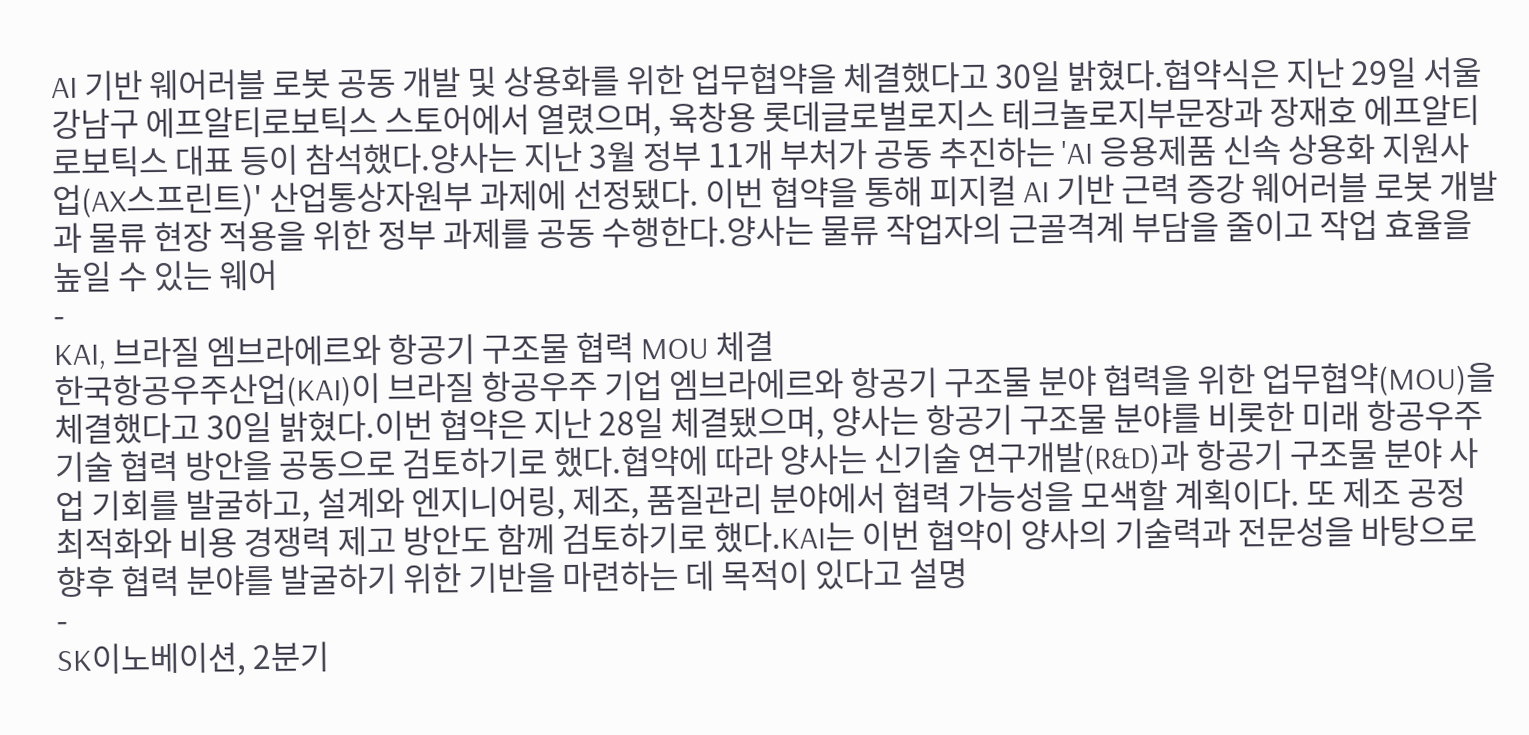AI 기반 웨어러블 로봇 공동 개발 및 상용화를 위한 업무협약을 체결했다고 30일 밝혔다.협약식은 지난 29일 서울 강남구 에프알티로보틱스 스토어에서 열렸으며, 육창용 롯데글로벌로지스 테크놀로지부문장과 장재호 에프알티로보틱스 대표 등이 참석했다.양사는 지난 3월 정부 11개 부처가 공동 추진하는 'AI 응용제품 신속 상용화 지원사업(AX스프린트)' 산업통상자원부 과제에 선정됐다. 이번 협약을 통해 피지컬 AI 기반 근력 증강 웨어러블 로봇 개발과 물류 현장 적용을 위한 정부 과제를 공동 수행한다.양사는 물류 작업자의 근골격계 부담을 줄이고 작업 효율을 높일 수 있는 웨어
-
KAI, 브라질 엠브라에르와 항공기 구조물 협력 MOU 체결
한국항공우주산업(KAI)이 브라질 항공우주 기업 엠브라에르와 항공기 구조물 분야 협력을 위한 업무협약(MOU)을 체결했다고 30일 밝혔다.이번 협약은 지난 28일 체결됐으며, 양사는 항공기 구조물 분야를 비롯한 미래 항공우주 기술 협력 방안을 공동으로 검토하기로 했다.협약에 따라 양사는 신기술 연구개발(R&D)과 항공기 구조물 분야 사업 기회를 발굴하고, 설계와 엔지니어링, 제조, 품질관리 분야에서 협력 가능성을 모색할 계획이다. 또 제조 공정 최적화와 비용 경쟁력 제고 방안도 함께 검토하기로 했다.KAI는 이번 협약이 양사의 기술력과 전문성을 바탕으로 향후 협력 분야를 발굴하기 위한 기반을 마련하는 데 목적이 있다고 설명
-
SK이노베이션, 2분기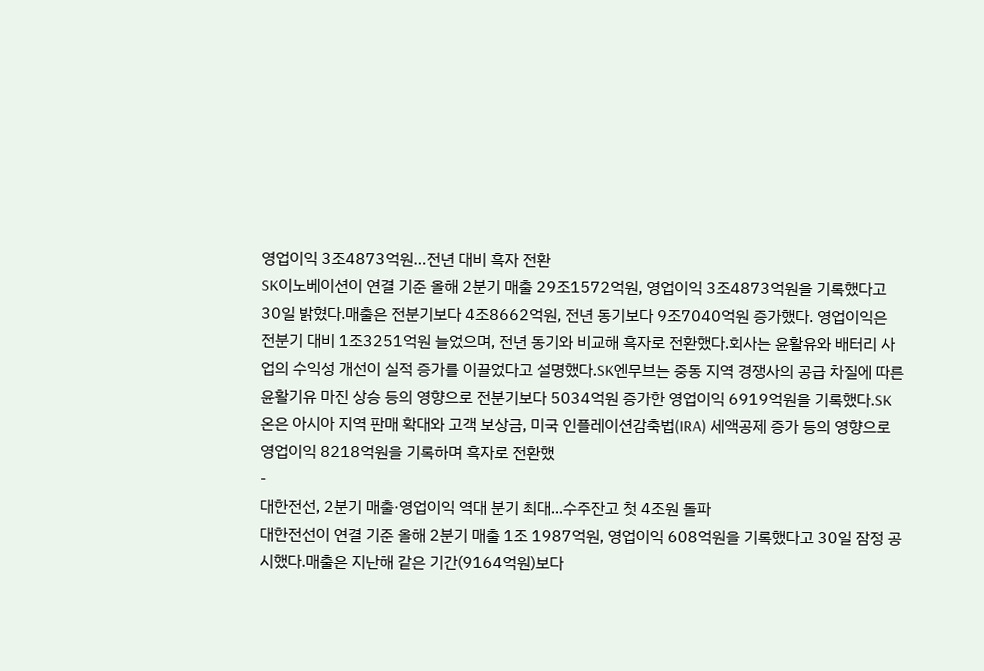영업이익 3조4873억원…전년 대비 흑자 전환
SK이노베이션이 연결 기준 올해 2분기 매출 29조1572억원, 영업이익 3조4873억원을 기록했다고 30일 밝혔다.매출은 전분기보다 4조8662억원, 전년 동기보다 9조7040억원 증가했다. 영업이익은 전분기 대비 1조3251억원 늘었으며, 전년 동기와 비교해 흑자로 전환했다.회사는 윤활유와 배터리 사업의 수익성 개선이 실적 증가를 이끌었다고 설명했다.SK엔무브는 중동 지역 경쟁사의 공급 차질에 따른 윤활기유 마진 상승 등의 영향으로 전분기보다 5034억원 증가한 영업이익 6919억원을 기록했다.SK온은 아시아 지역 판매 확대와 고객 보상금, 미국 인플레이션감축법(IRA) 세액공제 증가 등의 영향으로 영업이익 8218억원을 기록하며 흑자로 전환했
-
대한전선, 2분기 매출·영업이익 역대 분기 최대...수주잔고 첫 4조원 돌파
대한전선이 연결 기준 올해 2분기 매출 1조 1987억원, 영업이익 608억원을 기록했다고 30일 잠정 공시했다.매출은 지난해 같은 기간(9164억원)보다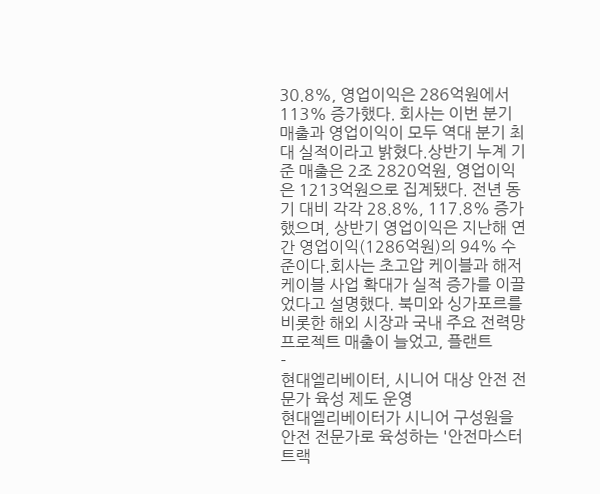30.8%, 영업이익은 286억원에서 113% 증가했다. 회사는 이번 분기 매출과 영업이익이 모두 역대 분기 최대 실적이라고 밝혔다.상반기 누계 기준 매출은 2조 2820억원, 영업이익은 1213억원으로 집계됐다. 전년 동기 대비 각각 28.8%, 117.8% 증가했으며, 상반기 영업이익은 지난해 연간 영업이익(1286억원)의 94% 수준이다.회사는 초고압 케이블과 해저케이블 사업 확대가 실적 증가를 이끌었다고 설명했다. 북미와 싱가포르를 비롯한 해외 시장과 국내 주요 전력망 프로젝트 매출이 늘었고, 플랜트
-
현대엘리베이터, 시니어 대상 안전 전문가 육성 제도 운영
현대엘리베이터가 시니어 구성원을 안전 전문가로 육성하는 '안전마스터 트랙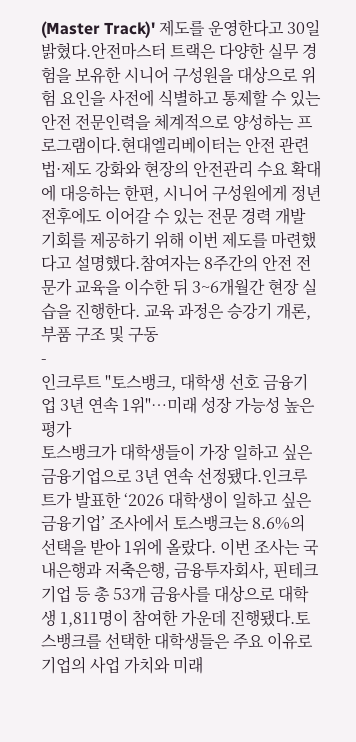(Master Track)' 제도를 운영한다고 30일 밝혔다.안전마스터 트랙은 다양한 실무 경험을 보유한 시니어 구성원을 대상으로 위험 요인을 사전에 식별하고 통제할 수 있는 안전 전문인력을 체계적으로 양성하는 프로그램이다.현대엘리베이터는 안전 관련 법·제도 강화와 현장의 안전관리 수요 확대에 대응하는 한편, 시니어 구성원에게 정년 전후에도 이어갈 수 있는 전문 경력 개발 기회를 제공하기 위해 이번 제도를 마련했다고 설명했다.참여자는 8주간의 안전 전문가 교육을 이수한 뒤 3~6개월간 현장 실습을 진행한다. 교육 과정은 승강기 개론, 부품 구조 및 구동
-
인크루트 "토스뱅크, 대학생 선호 금융기업 3년 연속 1위"…미래 성장 가능성 높은 평가
토스뱅크가 대학생들이 가장 일하고 싶은 금융기업으로 3년 연속 선정됐다.인크루트가 발표한 ‘2026 대학생이 일하고 싶은 금융기업’ 조사에서 토스뱅크는 8.6%의 선택을 받아 1위에 올랐다. 이번 조사는 국내은행과 저축은행, 금융투자회사, 핀테크 기업 등 총 53개 금융사를 대상으로 대학생 1,811명이 참여한 가운데 진행됐다.토스뱅크를 선택한 대학생들은 주요 이유로 기업의 사업 가치와 미래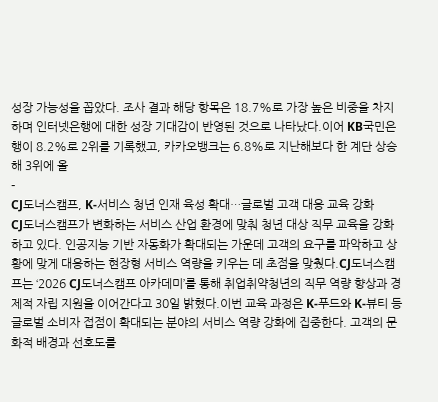성장 가능성을 꼽았다. 조사 결과 해당 항목은 18.7%로 가장 높은 비중을 차지하며 인터넷은행에 대한 성장 기대감이 반영된 것으로 나타났다.이어 KB국민은행이 8.2%로 2위를 기록했고, 카카오뱅크는 6.8%로 지난해보다 한 계단 상승해 3위에 올
-
CJ도너스캠프, K-서비스 청년 인재 육성 확대…글로벌 고객 대응 교육 강화
CJ도너스캠프가 변화하는 서비스 산업 환경에 맞춰 청년 대상 직무 교육을 강화하고 있다. 인공지능 기반 자동화가 확대되는 가운데 고객의 요구를 파악하고 상황에 맞게 대응하는 현장형 서비스 역량을 키우는 데 초점을 맞췄다.CJ도너스캠프는 ‘2026 CJ도너스캠프 아카데미’를 통해 취업취약청년의 직무 역량 향상과 경제적 자립 지원을 이어간다고 30일 밝혔다.이번 교육 과정은 K-푸드와 K-뷰티 등 글로벌 소비자 접점이 확대되는 분야의 서비스 역량 강화에 집중한다. 고객의 문화적 배경과 선호도를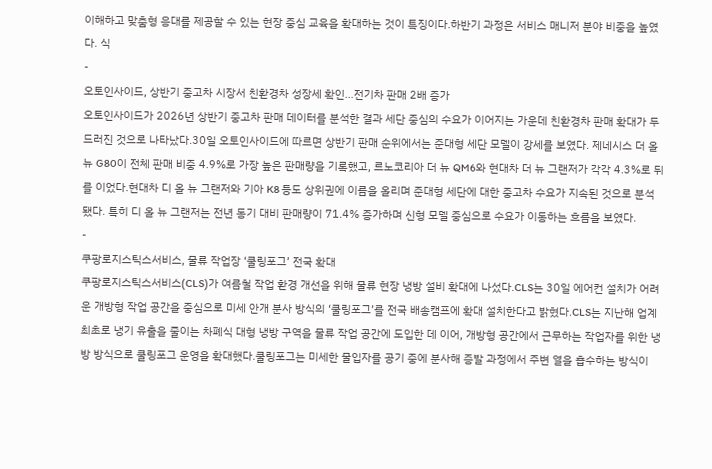이해하고 맞춤형 응대를 제공할 수 있는 현장 중심 교육을 확대하는 것이 특징이다.하반기 과정은 서비스 매니저 분야 비중을 높였다. 식
-
오토인사이드, 상반기 중고차 시장서 친환경차 성장세 확인…전기차 판매 2배 증가
오토인사이드가 2026년 상반기 중고차 판매 데이터를 분석한 결과 세단 중심의 수요가 이어지는 가운데 친환경차 판매 확대가 두드러진 것으로 나타났다.30일 오토인사이드에 따르면 상반기 판매 순위에서는 준대형 세단 모델이 강세를 보였다. 제네시스 더 올 뉴 G80이 전체 판매 비중 4.9%로 가장 높은 판매량을 기록했고, 르노코리아 더 뉴 QM6와 현대차 더 뉴 그랜저가 각각 4.3%로 뒤를 이었다.현대차 디 올 뉴 그랜저와 기아 K8 등도 상위권에 이름을 올리며 준대형 세단에 대한 중고차 수요가 지속된 것으로 분석됐다. 특히 디 올 뉴 그랜저는 전년 동기 대비 판매량이 71.4% 증가하며 신형 모델 중심으로 수요가 이동하는 흐름을 보였다.
-
쿠팡로지스틱스서비스, 물류 작업장 ‘쿨링포그’ 전국 확대
쿠팡로지스틱스서비스(CLS)가 여름철 작업 환경 개선을 위해 물류 현장 냉방 설비 확대에 나섰다.CLS는 30일 에어컨 설치가 어려운 개방형 작업 공간을 중심으로 미세 안개 분사 방식의 ‘쿨링포그’를 전국 배송캠프에 확대 설치한다고 밝혔다.CLS는 지난해 업계 최초로 냉기 유출을 줄이는 차폐식 대형 냉방 구역을 물류 작업 공간에 도입한 데 이어, 개방형 공간에서 근무하는 작업자를 위한 냉방 방식으로 쿨링포그 운영을 확대했다.쿨링포그는 미세한 물입자를 공기 중에 분사해 증발 과정에서 주변 열을 흡수하는 방식이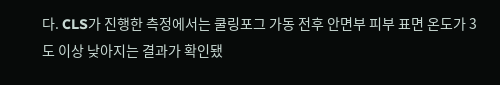다. CLS가 진행한 측정에서는 쿨링포그 가동 전후 안면부 피부 표면 온도가 3도 이상 낮아지는 결과가 확인됐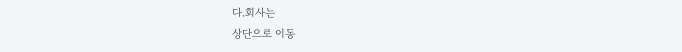다.회사는
상단으로 이동